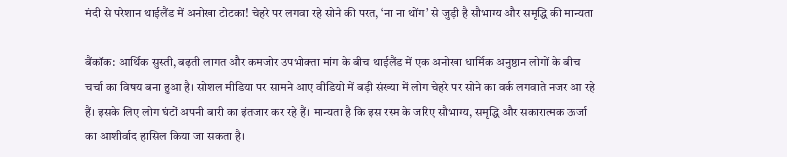मंदी से परेशान थाईलैंड में अनोखा टोटका! चेहरे पर लगवा रहे सोने की परत, ‘ना ना थोंग’ से जुड़ी है सौभाग्य और समृद्धि की मान्यता

बैंकॉक: आर्थिक सुस्ती, बढ़ती लागत और कमजोर उपभोक्ता मांग के बीच थाईलैंड में एक अनोखा धार्मिक अनुष्ठान लोगों के बीच चर्चा का विषय बना हुआ है। सोशल मीडिया पर सामने आए वीडियो में बड़ी संख्या में लोग चेहरे पर सोने का वर्क लगवाते नजर आ रहे हैं। इसके लिए लोग घंटों अपनी बारी का इंतजार कर रहे हैं। मान्यता है कि इस रस्म के जरिए सौभाग्य, समृद्धि और सकारात्मक ऊर्जा का आशीर्वाद हासिल किया जा सकता है।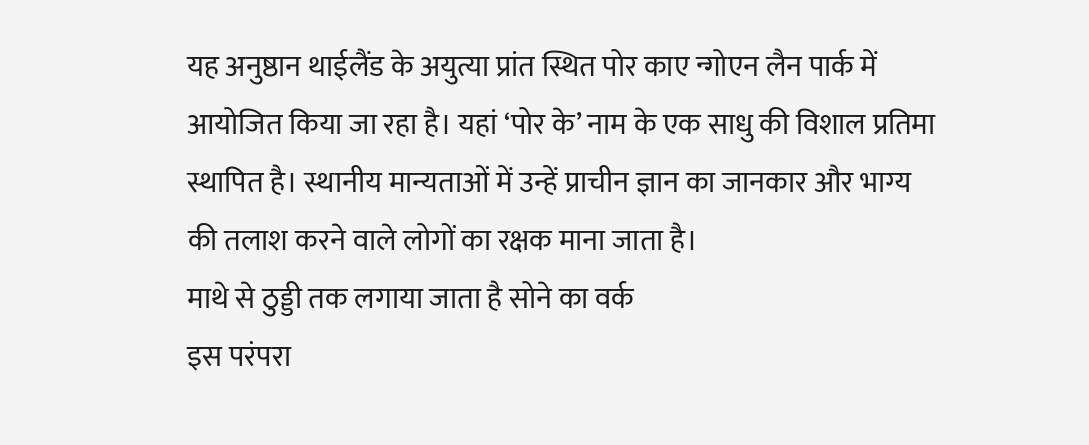यह अनुष्ठान थाईलैंड के अयुत्या प्रांत स्थित पोर काए न्गोएन लैन पार्क में आयोजित किया जा रहा है। यहां ‘पोर के’ नाम के एक साधु की विशाल प्रतिमा स्थापित है। स्थानीय मान्यताओं में उन्हें प्राचीन ज्ञान का जानकार और भाग्य की तलाश करने वाले लोगों का रक्षक माना जाता है।
माथे से ठुड्डी तक लगाया जाता है सोने का वर्क
इस परंपरा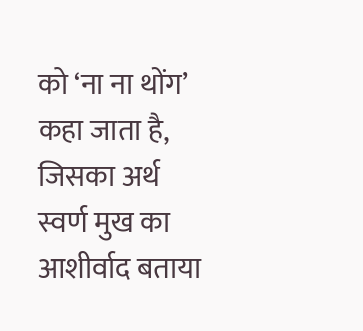को ‘ना ना थोंग’ कहा जाता है, जिसका अर्थ स्वर्ण मुख का आशीर्वाद बताया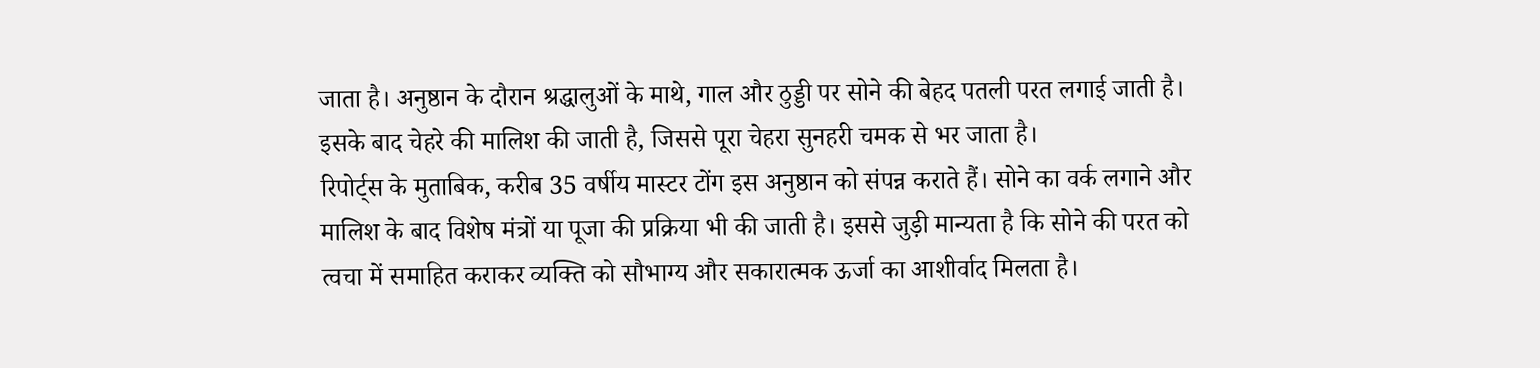जाता है। अनुष्ठान के दौरान श्रद्धालुओं के माथे, गाल और ठुड्डी पर सोने की बेहद पतली परत लगाई जाती है। इसके बाद चेहरे की मालिश की जाती है, जिससे पूरा चेहरा सुनहरी चमक से भर जाता है।
रिपोर्ट्स के मुताबिक, करीब 35 वर्षीय मास्टर टोंग इस अनुष्ठान को संपन्न कराते हैं। सोने का वर्क लगाने और मालिश के बाद विशेष मंत्रों या पूजा की प्रक्रिया भी की जाती है। इससे जुड़ी मान्यता है कि सोने की परत को त्वचा में समाहित कराकर व्यक्ति को सौभाग्य और सकारात्मक ऊर्जा का आशीर्वाद मिलता है।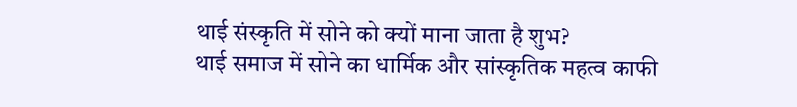थाई संस्कृति में सोने को क्यों माना जाता है शुभ?
थाई समाज में सोने का धार्मिक और सांस्कृतिक महत्व काफी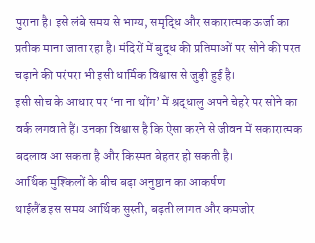पुराना है। इसे लंबे समय से भाग्य, समृद्धि और सकारात्मक ऊर्जा का प्रतीक माना जाता रहा है। मंदिरों में बुद्ध की प्रतिमाओं पर सोने की परत चढ़ाने की परंपरा भी इसी धार्मिक विश्वास से जुड़ी हुई है।
इसी सोच के आधार पर ‘ना ना थोंग’ में श्रद्धालु अपने चेहरे पर सोने का वर्क लगवाते हैं। उनका विश्वास है कि ऐसा करने से जीवन में सकारात्मक बदलाव आ सकता है और किस्मत बेहतर हो सकती है।
आर्थिक मुश्किलों के बीच बढ़ा अनुष्ठान का आकर्षण
थाईलैंड इस समय आर्थिक सुस्ती, बढ़ती लागत और कमजोर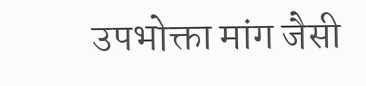उपभोक्ता मांग जैसी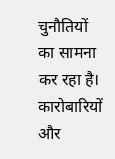चुनौतियों का सामना कर रहा है। कारोबारियों और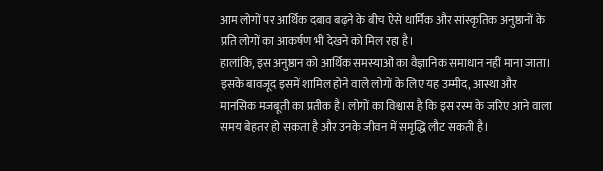आम लोगों पर आर्थिक दबाव बढ़ने के बीच ऐसे धार्मिक और सांस्कृतिक अनुष्ठानों के प्रति लोगों का आकर्षण भी देखने को मिल रहा है।
हालांकि, इस अनुष्ठान को आर्थिक समस्याओं का वैज्ञानिक समाधान नहीं माना जाता। इसके बावजूद इसमें शामिल होने वाले लोगों के लिए यह उम्मीद, आस्था और मानसिक मजबूती का प्रतीक है। लोगों का विश्वास है कि इस रस्म के जरिए आने वाला समय बेहतर हो सकता है और उनके जीवन में समृद्धि लौट सकती है।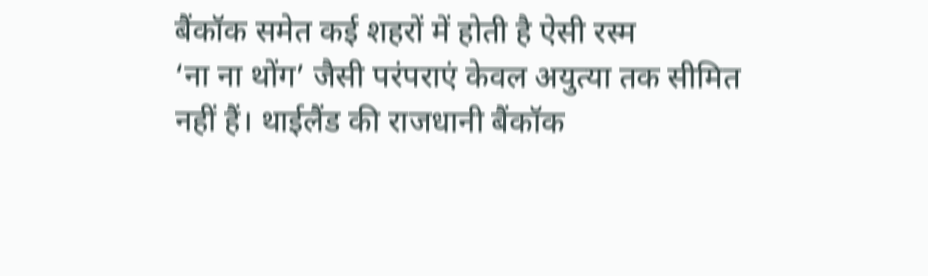बैंकॉक समेत कई शहरों में होती है ऐसी रस्म
‘ना ना थोंग’ जैसी परंपराएं केवल अयुत्या तक सीमित नहीं हैं। थाईलैंड की राजधानी बैंकॉक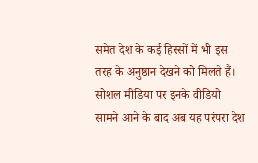समेत देश के कई हिस्सों में भी इस तरह के अनुष्ठान देखने को मिलते हैं। सोशल मीडिया पर इनके वीडियो सामने आने के बाद अब यह परंपरा देश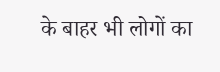के बाहर भी लोगों का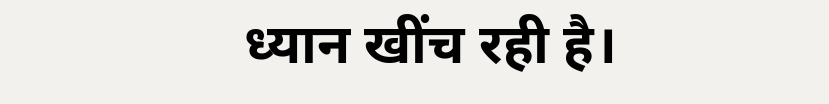ध्यान खींच रही है।